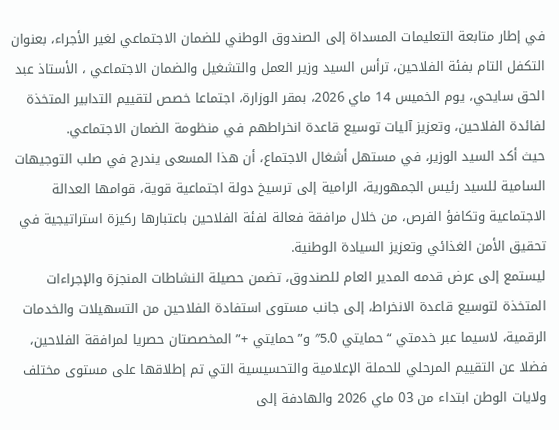في إطار متابعة التعليمات المسداة إلى الصندوق الوطني للضمان الاجتماعي لغير الأجراء، بعنوان التكفل التام بفئة الفلاحين، ترأس السيد وزير العمل والتشغيل والضمان الاجتماعي ، الأستاذ عبد الحق سايحي، يوم الخميس 14 ماي 2026، بمقر الوزارة، اجتماعا خصص لتقييم التدابير المتخذة لفائدة الفلاحين، وتعزيز آليات توسيع قاعدة انخراطهم في منظومة الضمان الاجتماعي.
حيث أكد السيد الوزير، في مستهل أشغال الاجتماع، أن هذا المسعى يندرج في صلب التوجيهات السامية للسيد رئيس الجمهورية، الرامية إلى ترسيخ دولة اجتماعية قوية، قوامها العدالة الاجتماعية وتكافؤ الفرص، من خلال مرافقة فعالة لفئة الفلاحين باعتبارها ركيزة استراتيجية في تحقيق الأمن الغذائي وتعزيز السيادة الوطنية.
ليستمع إلى عرض قدمه المدير العام للصندوق، تضمن حصيلة النشاطات المنجزة والإجراءات المتخذة لتوسيع قاعدة الانخراط، إلى جانب مستوى استفادة الفلاحين من التسهيلات والخدمات الرقمية، لاسيما عبر خدمتي “حمايتي 5.0″ و”حمايتي +” المخصصتان حصريا لمرافقة الفلاحين، فضلا عن التقييم المرحلي للحملة الإعلامية والتحسيسية التي تم إطلاقها على مستوى مختلف ولايات الوطن ابتداء من 03 ماي 2026 والهادفة إلى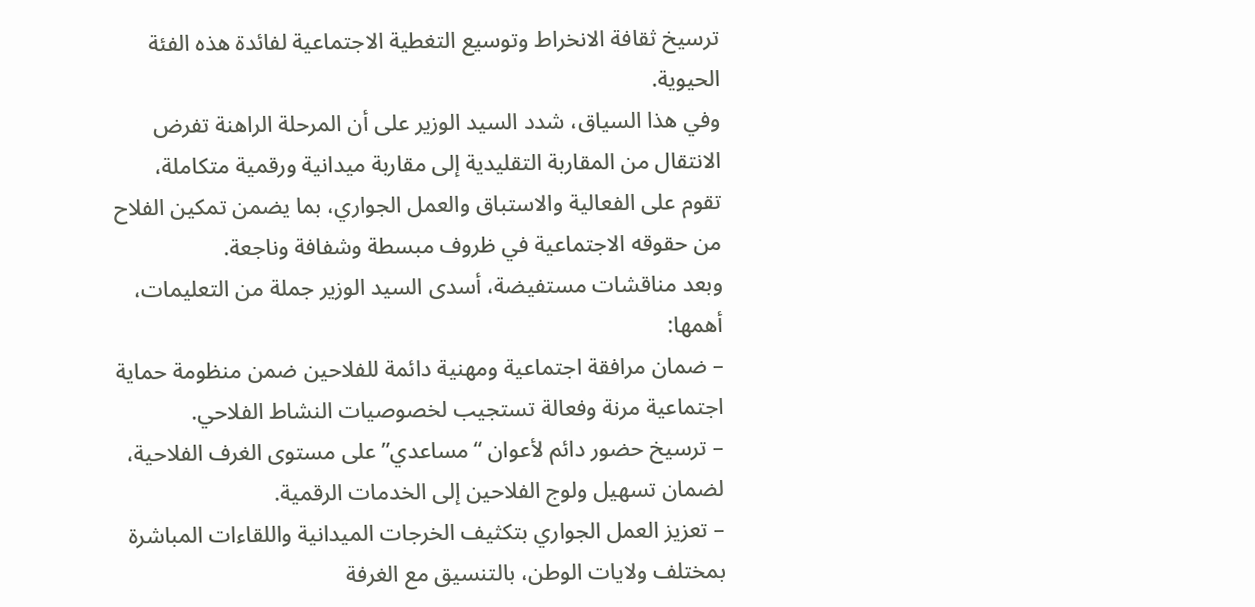ترسيخ ثقافة الانخراط وتوسيع التغطية الاجتماعية لفائدة هذه الفئة الحيوية.
وفي هذا السياق، شدد السيد الوزير على أن المرحلة الراهنة تفرض الانتقال من المقاربة التقليدية إلى مقاربة ميدانية ورقمية متكاملة، تقوم على الفعالية والاستباق والعمل الجواري، بما يضمن تمكين الفلاح من حقوقه الاجتماعية في ظروف مبسطة وشفافة وناجعة.
وبعد مناقشات مستفيضة، أسدى السيد الوزير جملة من التعليمات، أهمها:
– ضمان مرافقة اجتماعية ومهنية دائمة للفلاحين ضمن منظومة حماية اجتماعية مرنة وفعالة تستجيب لخصوصيات النشاط الفلاحي.
– ترسيخ حضور دائم لأعوان “مساعدي” على مستوى الغرف الفلاحية، لضمان تسهيل ولوج الفلاحين إلى الخدمات الرقمية.
– تعزيز العمل الجواري بتكثيف الخرجات الميدانية واللقاءات المباشرة بمختلف ولايات الوطن، بالتنسيق مع الغرفة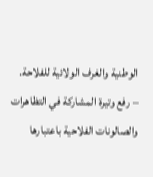الوطنية والغرف الولائية للفلاحة.
– رفع وتيرة المشاركة في التظاهرات والصالونات الفلاحية باعتبارها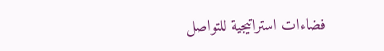فضاءات استراتيجية للتواصل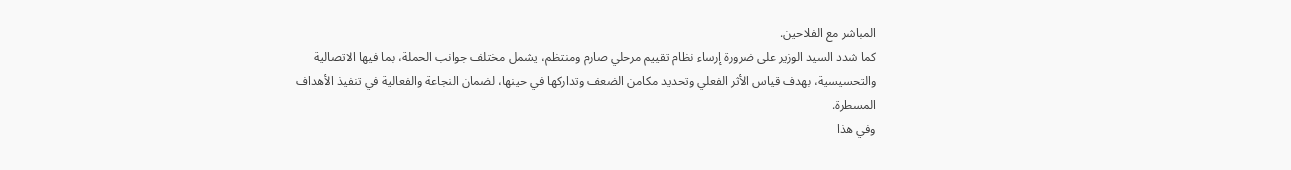المباشر مع الفلاحين.
كما شدد السيد الوزير على ضرورة إرساء نظام تقييم مرحلي صارم ومنتظم، يشمل مختلف جوانب الحملة، بما فيها الاتصالية والتحسيسية، بهدف قياس الأثر الفعلي وتحديد مكامن الضعف وتداركها في حينها، لضمان النجاعة والفعالية في تنفيذ الأهداف المسطرة.
وفي هذا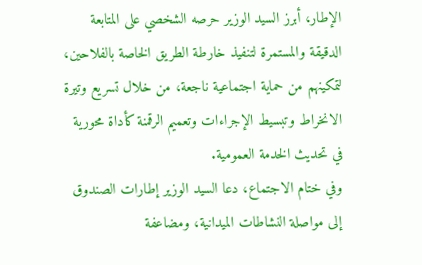الإطار، أبرز السيد الوزير حرصه الشخصي على المتابعة الدقيقة والمستمرة لتنفيذ خارطة الطريق الخاصة بالفلاحين، لتمكينهم من حماية اجتماعية ناجعة، من خلال تسريع وتيرة الانخراط وتبسيط الإجراءات وتعميم الرقمنة كأداة محورية في تحديث الخدمة العمومية.
وفي ختام الاجتماع، دعا السيد الوزير إطارات الصندوق إلى مواصلة النشاطات الميدانية، ومضاعفة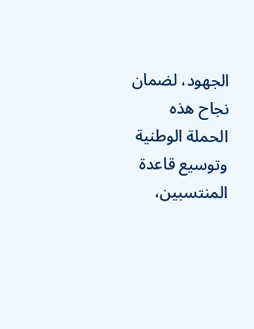الجهود، لضمان نجاح هذه الحملة الوطنية وتوسيع قاعدة المنتسبين،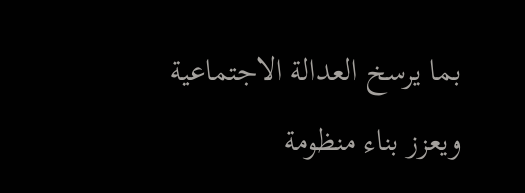بما يرسخ العدالة الاجتماعية ويعزز بناء منظومة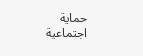حماية اجتماعية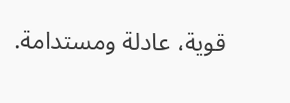قوية، عادلة ومستدامة.